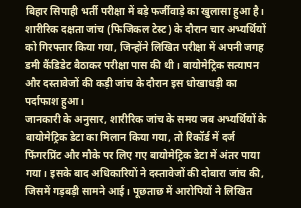बिहार सिपाही भर्ती परीक्षा में बड़े फर्जीवाड़े का खुलासा हुआ है। शारीरिक दक्षता जांच (फिजिकल टेस्ट) के दौरान चार अभ्यर्थियों को गिरफ्तार किया गया, जिन्होंने लिखित परीक्षा में अपनी जगह डमी कैंडिडेट बैठाकर परीक्षा पास की थी। बायोमेट्रिक सत्यापन और दस्तावेजों की कड़ी जांच के दौरान इस धोखाधड़ी का पर्दाफाश हुआ।
जानकारी के अनुसार, शारीरिक जांच के समय जब अभ्यर्थियों के बायोमेट्रिक डेटा का मिलान किया गया, तो रिकॉर्ड में दर्ज फिंगरप्रिंट और मौके पर लिए गए बायोमेट्रिक डेटा में अंतर पाया गया। इसके बाद अधिकारियों ने दस्तावेजों की दोबारा जांच की, जिसमें गड़बड़ी सामने आई। पूछताछ में आरोपियों ने लिखित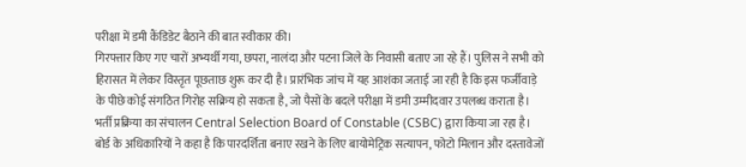परीक्षा में डमी कैंडिडेट बैठाने की बात स्वीकार की।
गिरफ्तार किए गए चारों अभ्यर्थी गया, छपरा, नालंदा और पटना जिले के निवासी बताए जा रहे हैं। पुलिस ने सभी को हिरासत में लेकर विस्तृत पूछताछ शुरू कर दी है। प्रारंभिक जांच में यह आशंका जताई जा रही है कि इस फर्जीवाड़े के पीछे कोई संगठित गिरोह सक्रिय हो सकता है, जो पैसों के बदले परीक्षा में डमी उम्मीदवार उपलब्ध कराता है।
भर्ती प्रक्रिया का संचालन Central Selection Board of Constable (CSBC) द्वारा किया जा रहा है। बोर्ड के अधिकारियों ने कहा है कि पारदर्शिता बनाए रखने के लिए बायोमेट्रिक सत्यापन, फोटो मिलान और दस्तावेजों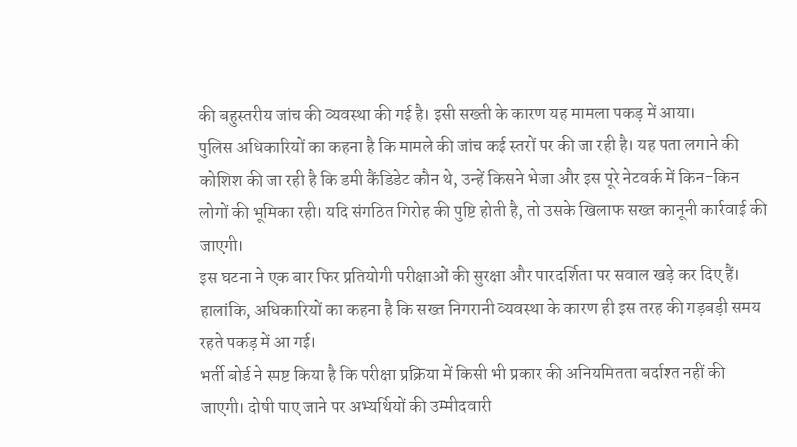की बहुस्तरीय जांच की व्यवस्था की गई है। इसी सख्ती के कारण यह मामला पकड़ में आया।
पुलिस अधिकारियों का कहना है कि मामले की जांच कई स्तरों पर की जा रही है। यह पता लगाने की कोशिश की जा रही है कि डमी कैंडिडेट कौन थे, उन्हें किसने भेजा और इस पूरे नेटवर्क में किन-किन लोगों की भूमिका रही। यदि संगठित गिरोह की पुष्टि होती है, तो उसके खिलाफ सख्त कानूनी कार्रवाई की जाएगी।
इस घटना ने एक बार फिर प्रतियोगी परीक्षाओं की सुरक्षा और पारदर्शिता पर सवाल खड़े कर दिए हैं। हालांकि, अधिकारियों का कहना है कि सख्त निगरानी व्यवस्था के कारण ही इस तरह की गड़बड़ी समय रहते पकड़ में आ गई।
भर्ती बोर्ड ने स्पष्ट किया है कि परीक्षा प्रक्रिया में किसी भी प्रकार की अनियमितता बर्दाश्त नहीं की जाएगी। दोषी पाए जाने पर अभ्यर्थियों की उम्मीदवारी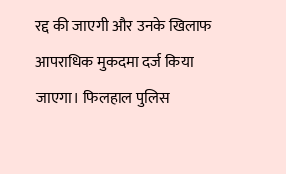रद्द की जाएगी और उनके खिलाफ आपराधिक मुकदमा दर्ज किया जाएगा। फिलहाल पुलिस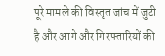पूरे मामले की विस्तृत जांच में जुटी है और आगे और गिरफ्तारियों की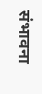संभावना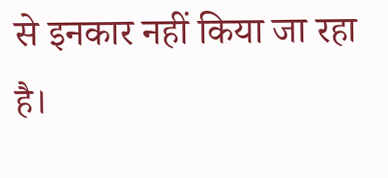से इनकार नहीं किया जा रहा है।